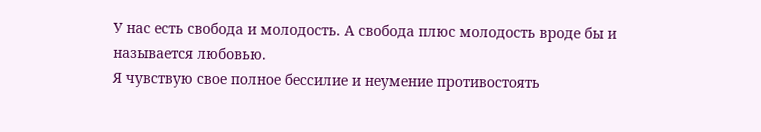У нас есть свобода и молодость. А свобода плюс молодость вроде бы и называется любовью.
Я чувствую свое полное бессилие и неумение противостоять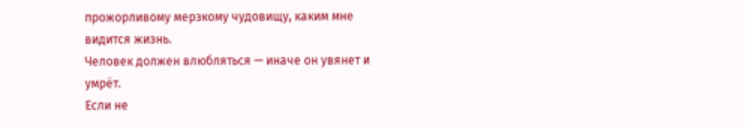прожорливому мерзкому чудовищу, каким мне видится жизнь.
Человек должен влюбляться — иначе он увянет и умрёт.
Если не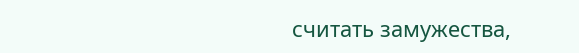считать замужества,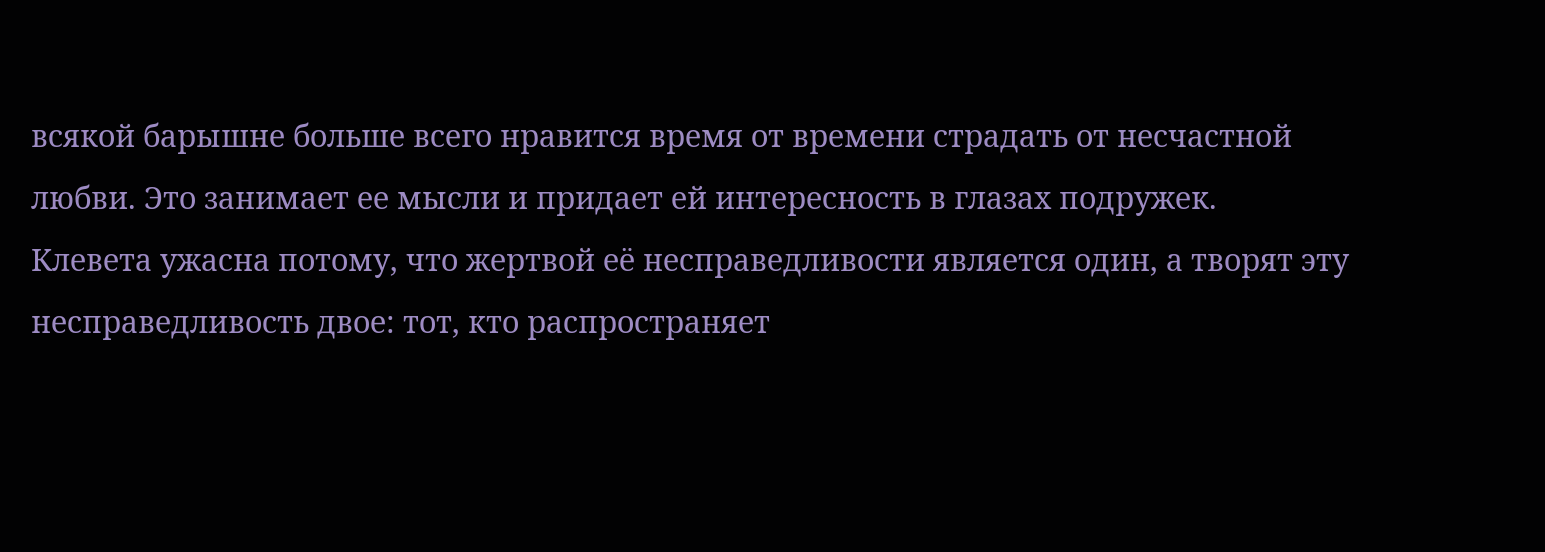всякой барышне больше всего нравится время от времени страдать от несчастной любви. Это занимает ее мысли и придает ей интересность в глазах подружек.
Клевета ужасна потому, что жертвой её несправедливости является один, а творят эту несправедливость двое: тот, кто распространяет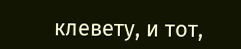клевету, и тот,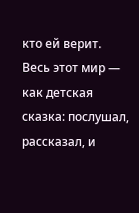кто ей верит.
Весь этот мир — как детская сказка: послушал, рассказал, и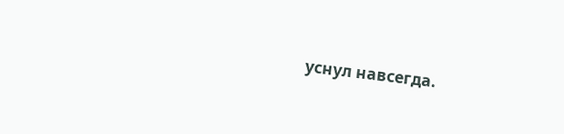уснул навсегда.